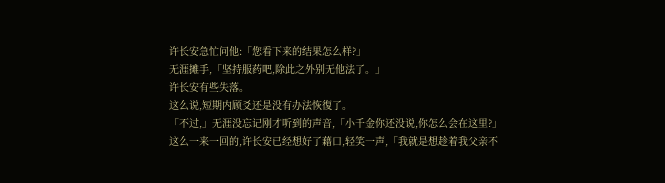许长安急忙问他:「您看下来的结果怎么样?」
无涯摊手,「坚持服药吧,除此之外别无他法了。」
许长安有些失落。
这么说,短期内顾爻还是没有办法恢復了。
「不过,」无涯没忘记刚才听到的声音,「小千金你还没说,你怎么会在这里?」
这么一来一回的,许长安已经想好了藉口,轻笑一声,「我就是想趁着我父亲不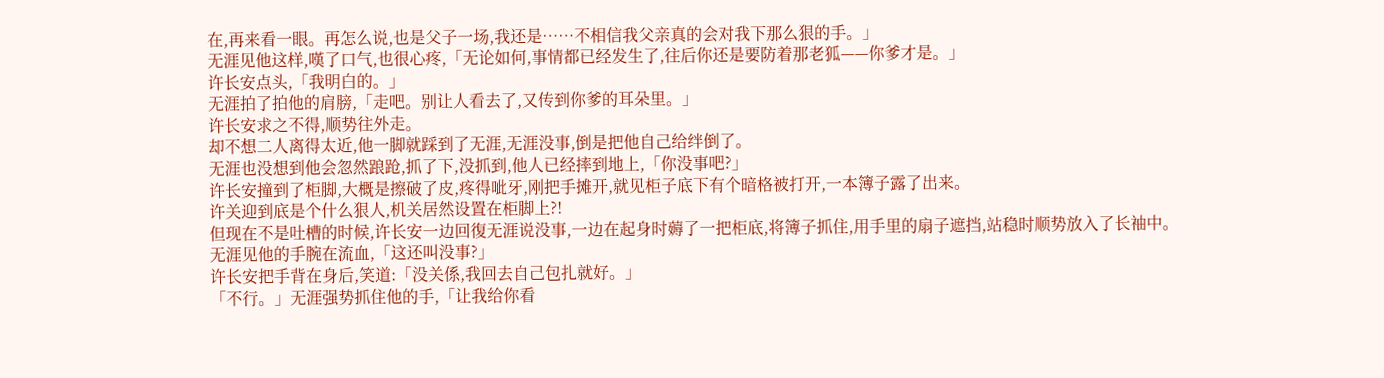在,再来看一眼。再怎么说,也是父子一场,我还是……不相信我父亲真的会对我下那么狠的手。」
无涯见他这样,嘆了口气,也很心疼,「无论如何,事情都已经发生了,往后你还是要防着那老狐——你爹才是。」
许长安点头,「我明白的。」
无涯拍了拍他的肩膀,「走吧。别让人看去了,又传到你爹的耳朵里。」
许长安求之不得,顺势往外走。
却不想二人离得太近,他一脚就踩到了无涯,无涯没事,倒是把他自己给绊倒了。
无涯也没想到他会忽然踉跄,抓了下,没抓到,他人已经摔到地上,「你没事吧?」
许长安撞到了柜脚,大概是擦破了皮,疼得呲牙,刚把手摊开,就见柜子底下有个暗格被打开,一本簿子露了出来。
许关迎到底是个什么狠人,机关居然设置在柜脚上?!
但现在不是吐槽的时候,许长安一边回復无涯说没事,一边在起身时薅了一把柜底,将簿子抓住,用手里的扇子遮挡,站稳时顺势放入了长袖中。
无涯见他的手腕在流血,「这还叫没事?」
许长安把手背在身后,笑道:「没关係,我回去自己包扎就好。」
「不行。」无涯强势抓住他的手,「让我给你看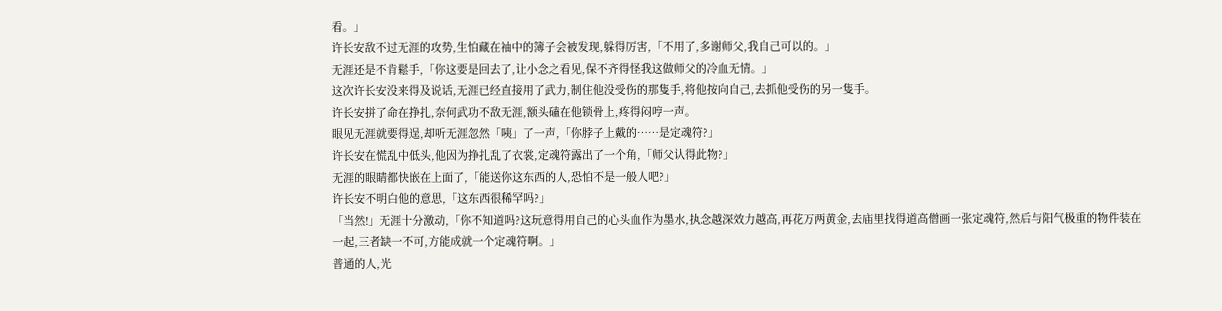看。」
许长安敌不过无涯的攻势,生怕藏在袖中的簿子会被发现,躲得厉害,「不用了,多谢师父,我自己可以的。」
无涯还是不肯鬆手,「你这要是回去了,让小念之看见,保不齐得怪我这做师父的冷血无情。」
这次许长安没来得及说话,无涯已经直接用了武力,制住他没受伤的那隻手,将他按向自己,去抓他受伤的另一隻手。
许长安拼了命在挣扎,奈何武功不敌无涯,额头磕在他锁骨上,疼得闷哼一声。
眼见无涯就要得逞,却听无涯忽然「咦」了一声,「你脖子上戴的……是定魂符?」
许长安在慌乱中低头,他因为挣扎乱了衣裳,定魂符露出了一个角,「师父认得此物?」
无涯的眼睛都快嵌在上面了,「能送你这东西的人,恐怕不是一般人吧?」
许长安不明白他的意思,「这东西很稀罕吗?」
「当然!」无涯十分激动,「你不知道吗?这玩意得用自己的心头血作为墨水,执念越深效力越高,再花万两黄金,去庙里找得道高僧画一张定魂符,然后与阳气极重的物件装在一起,三者缺一不可,方能成就一个定魂符啊。」
普通的人,光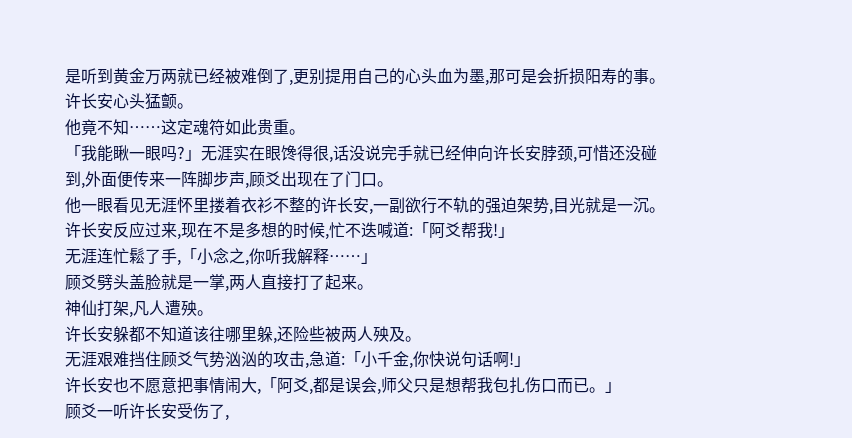是听到黄金万两就已经被难倒了,更别提用自己的心头血为墨,那可是会折损阳寿的事。
许长安心头猛颤。
他竟不知……这定魂符如此贵重。
「我能瞅一眼吗?」无涯实在眼馋得很,话没说完手就已经伸向许长安脖颈,可惜还没碰到,外面便传来一阵脚步声,顾爻出现在了门口。
他一眼看见无涯怀里搂着衣衫不整的许长安,一副欲行不轨的强迫架势,目光就是一沉。
许长安反应过来,现在不是多想的时候,忙不迭喊道:「阿爻帮我!」
无涯连忙鬆了手,「小念之,你听我解释……」
顾爻劈头盖脸就是一掌,两人直接打了起来。
神仙打架,凡人遭殃。
许长安躲都不知道该往哪里躲,还险些被两人殃及。
无涯艰难挡住顾爻气势汹汹的攻击,急道:「小千金,你快说句话啊!」
许长安也不愿意把事情闹大,「阿爻,都是误会,师父只是想帮我包扎伤口而已。」
顾爻一听许长安受伤了,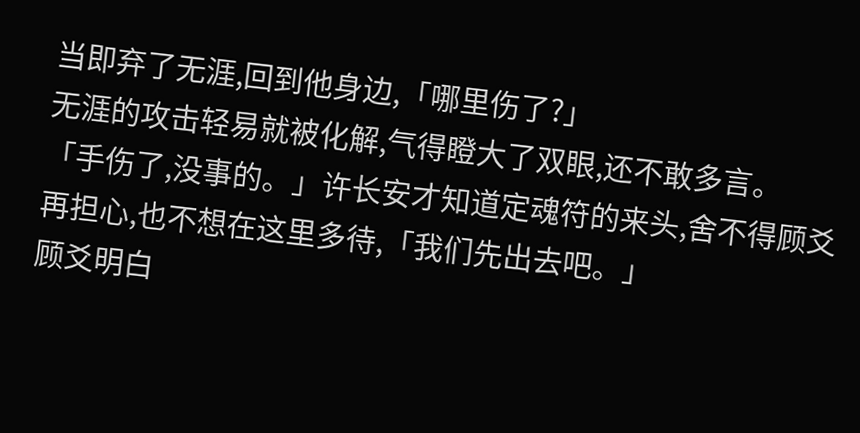当即弃了无涯,回到他身边,「哪里伤了?」
无涯的攻击轻易就被化解,气得瞪大了双眼,还不敢多言。
「手伤了,没事的。」许长安才知道定魂符的来头,舍不得顾爻再担心,也不想在这里多待,「我们先出去吧。」
顾爻明白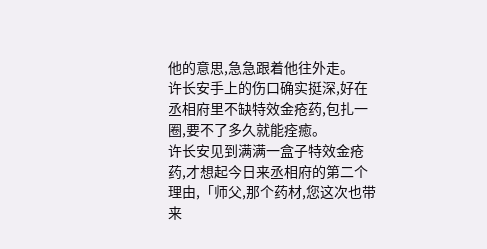他的意思,急急跟着他往外走。
许长安手上的伤口确实挺深,好在丞相府里不缺特效金疮药,包扎一圈,要不了多久就能痊癒。
许长安见到满满一盒子特效金疮药,才想起今日来丞相府的第二个理由,「师父,那个药材,您这次也带来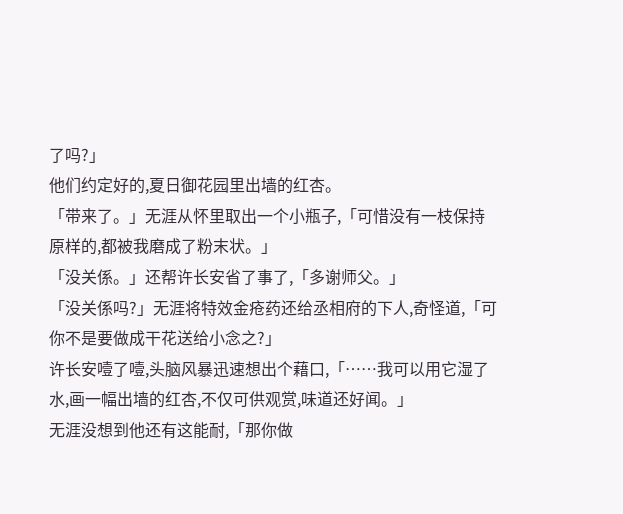了吗?」
他们约定好的,夏日御花园里出墙的红杏。
「带来了。」无涯从怀里取出一个小瓶子,「可惜没有一枝保持原样的,都被我磨成了粉末状。」
「没关係。」还帮许长安省了事了,「多谢师父。」
「没关係吗?」无涯将特效金疮药还给丞相府的下人,奇怪道,「可你不是要做成干花送给小念之?」
许长安噎了噎,头脑风暴迅速想出个藉口,「……我可以用它湿了水,画一幅出墙的红杏,不仅可供观赏,味道还好闻。」
无涯没想到他还有这能耐,「那你做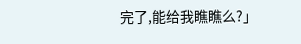完了,能给我瞧瞧么?」